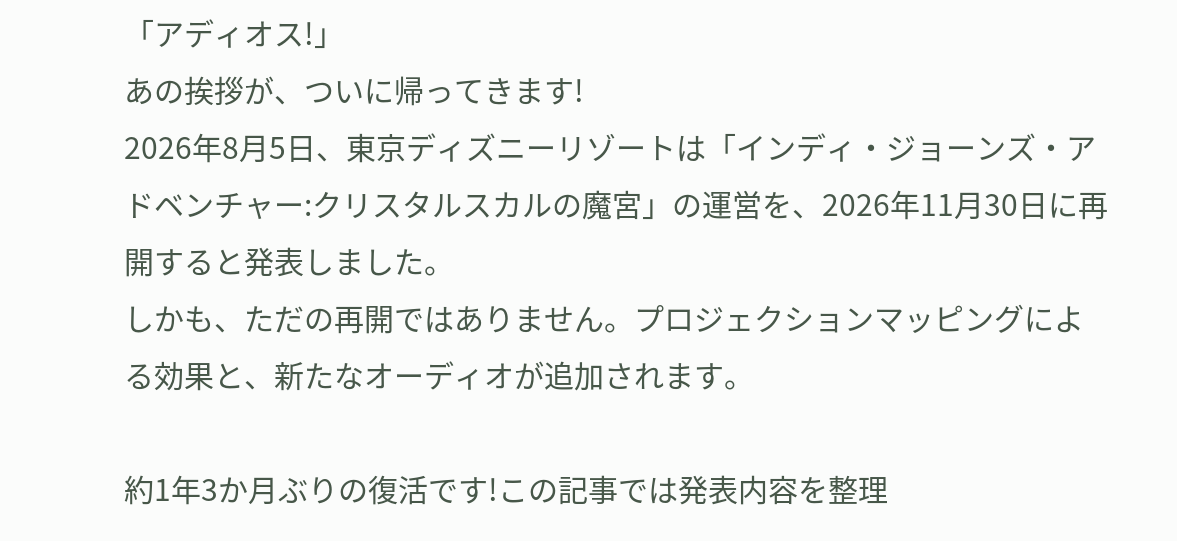「アディオス!」
あの挨拶が、ついに帰ってきます!
2026年8月5日、東京ディズニーリゾートは「インディ・ジョーンズ・アドベンチャー:クリスタルスカルの魔宮」の運営を、2026年11月30日に再開すると発表しました。
しかも、ただの再開ではありません。プロジェクションマッピングによる効果と、新たなオーディオが追加されます。

約1年3か月ぶりの復活です!この記事では発表内容を整理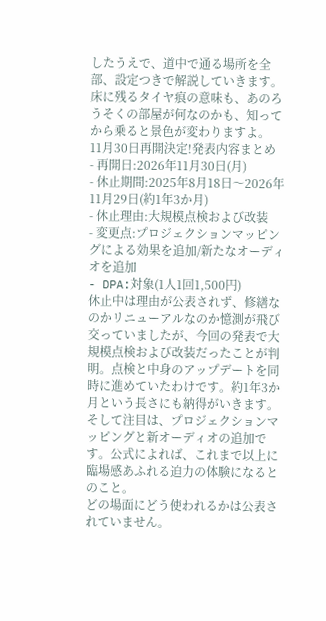したうえで、道中で通る場所を全部、設定つきで解説していきます。床に残るタイヤ痕の意味も、あのろうそくの部屋が何なのかも、知ってから乗ると景色が変わりますよ。
11月30日再開決定!発表内容まとめ
- 再開日:2026年11月30日(月)
- 休止期間:2025年8月18日〜2026年11月29日(約1年3か月)
- 休止理由:大規模点検および改装
- 変更点:プロジェクションマッピングによる効果を追加/新たなオーディオを追加
- DPA:対象(1人1回1,500円)
休止中は理由が公表されず、修繕なのかリニューアルなのか憶測が飛び交っていましたが、今回の発表で大規模点検および改装だったことが判明。点検と中身のアップデートを同時に進めていたわけです。約1年3か月という長さにも納得がいきます。
そして注目は、プロジェクションマッピングと新オーディオの追加です。公式によれば、これまで以上に臨場感あふれる迫力の体験になるとのこと。
どの場面にどう使われるかは公表されていません。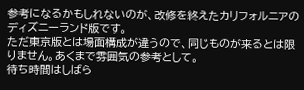参考になるかもしれないのが、改修を終えたカリフォルニアのディズニーランド版です。
ただ東京版とは場面構成が違うので、同じものが来るとは限りません。あくまで雰囲気の参考として。
待ち時間はしばら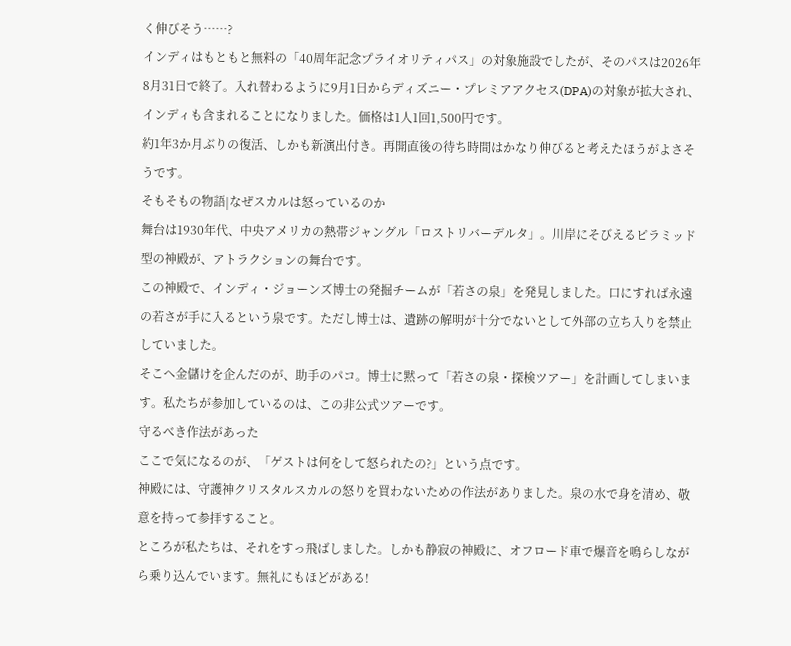く伸びそう……?
インディはもともと無料の「40周年記念プライオリティパス」の対象施設でしたが、そのパスは2026年8月31日で終了。入れ替わるように9月1日からディズニー・プレミアアクセス(DPA)の対象が拡大され、インディも含まれることになりました。価格は1人1回1,500円です。
約1年3か月ぶりの復活、しかも新演出付き。再開直後の待ち時間はかなり伸びると考えたほうがよさそうです。
そもそもの物語|なぜスカルは怒っているのか
舞台は1930年代、中央アメリカの熱帯ジャングル「ロストリバーデルタ」。川岸にそびえるピラミッド型の神殿が、アトラクションの舞台です。
この神殿で、インディ・ジョーンズ博士の発掘チームが「若さの泉」を発見しました。口にすれば永遠の若さが手に入るという泉です。ただし博士は、遺跡の解明が十分でないとして外部の立ち入りを禁止していました。
そこへ金儲けを企んだのが、助手のパコ。博士に黙って「若さの泉・探検ツアー」を計画してしまいます。私たちが参加しているのは、この非公式ツアーです。
守るべき作法があった
ここで気になるのが、「ゲストは何をして怒られたの?」という点です。
神殿には、守護神クリスタルスカルの怒りを買わないための作法がありました。泉の水で身を清め、敬意を持って参拝すること。
ところが私たちは、それをすっ飛ばしました。しかも静寂の神殿に、オフロード車で爆音を鳴らしながら乗り込んでいます。無礼にもほどがある!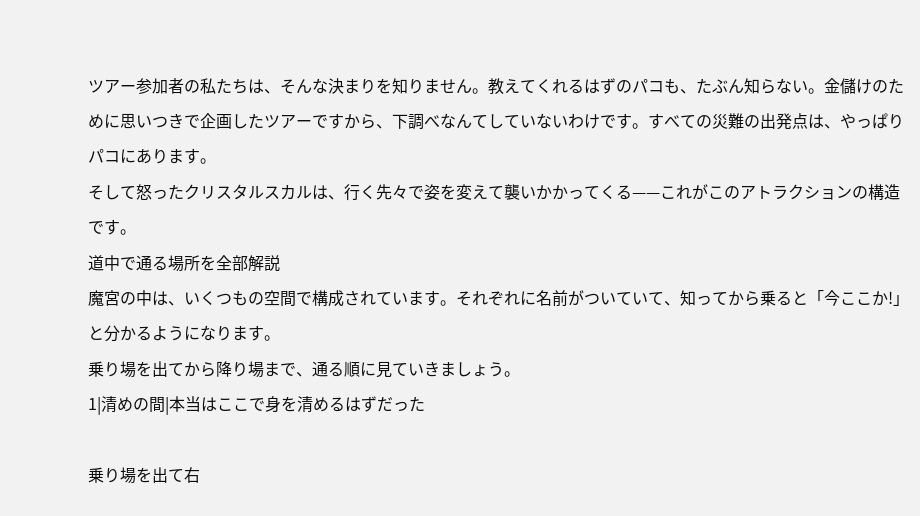ツアー参加者の私たちは、そんな決まりを知りません。教えてくれるはずのパコも、たぶん知らない。金儲けのために思いつきで企画したツアーですから、下調べなんてしていないわけです。すべての災難の出発点は、やっぱりパコにあります。
そして怒ったクリスタルスカルは、行く先々で姿を変えて襲いかかってくる——これがこのアトラクションの構造です。
道中で通る場所を全部解説
魔宮の中は、いくつもの空間で構成されています。それぞれに名前がついていて、知ってから乗ると「今ここか!」と分かるようになります。
乗り場を出てから降り場まで、通る順に見ていきましょう。
1|清めの間|本当はここで身を清めるはずだった

乗り場を出て右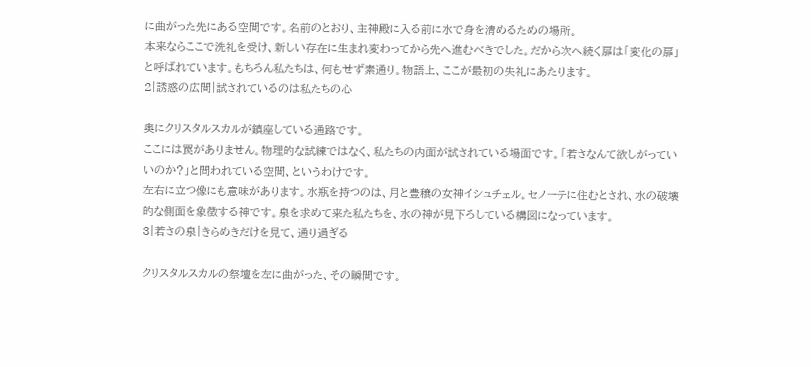に曲がった先にある空間です。名前のとおり、主神殿に入る前に水で身を清めるための場所。
本来ならここで洗礼を受け、新しい存在に生まれ変わってから先へ進むべきでした。だから次へ続く扉は「変化の扉」と呼ばれています。もちろん私たちは、何もせず素通り。物語上、ここが最初の失礼にあたります。
2|誘惑の広間|試されているのは私たちの心

奥にクリスタルスカルが鎮座している通路です。
ここには罠がありません。物理的な試練ではなく、私たちの内面が試されている場面です。「若さなんて欲しがっていいのか?」と問われている空間、というわけです。
左右に立つ像にも意味があります。水瓶を持つのは、月と豊穣の女神イシュチェル。セノーテに住むとされ、水の破壊的な側面を象徴する神です。泉を求めて来た私たちを、水の神が見下ろしている構図になっています。
3|若さの泉|きらめきだけを見て、通り過ぎる

クリスタルスカルの祭壇を左に曲がった、その瞬間です。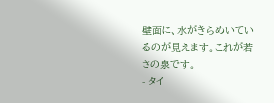壁面に、水がきらめいているのが見えます。これが若さの泉です。
- タイ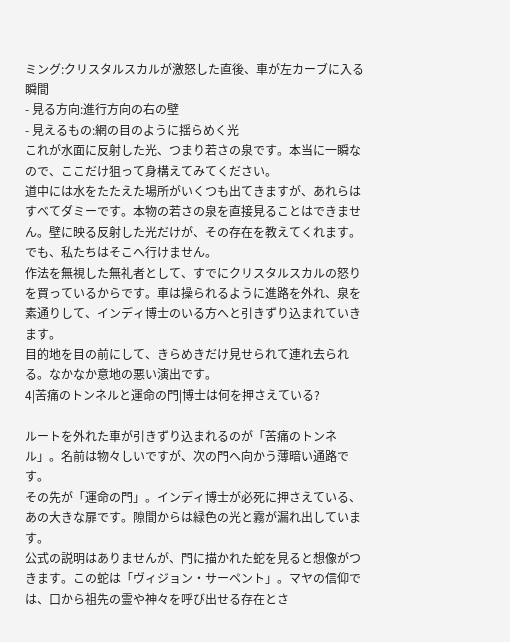ミング:クリスタルスカルが激怒した直後、車が左カーブに入る瞬間
- 見る方向:進行方向の右の壁
- 見えるもの:網の目のように揺らめく光
これが水面に反射した光、つまり若さの泉です。本当に一瞬なので、ここだけ狙って身構えてみてください。
道中には水をたたえた場所がいくつも出てきますが、あれらはすべてダミーです。本物の若さの泉を直接見ることはできません。壁に映る反射した光だけが、その存在を教えてくれます。
でも、私たちはそこへ行けません。
作法を無視した無礼者として、すでにクリスタルスカルの怒りを買っているからです。車は操られるように進路を外れ、泉を素通りして、インディ博士のいる方へと引きずり込まれていきます。
目的地を目の前にして、きらめきだけ見せられて連れ去られる。なかなか意地の悪い演出です。
4|苦痛のトンネルと運命の門|博士は何を押さえている?

ルートを外れた車が引きずり込まれるのが「苦痛のトンネル」。名前は物々しいですが、次の門へ向かう薄暗い通路です。
その先が「運命の門」。インディ博士が必死に押さえている、あの大きな扉です。隙間からは緑色の光と霧が漏れ出しています。
公式の説明はありませんが、門に描かれた蛇を見ると想像がつきます。この蛇は「ヴィジョン・サーペント」。マヤの信仰では、口から祖先の霊や神々を呼び出せる存在とさ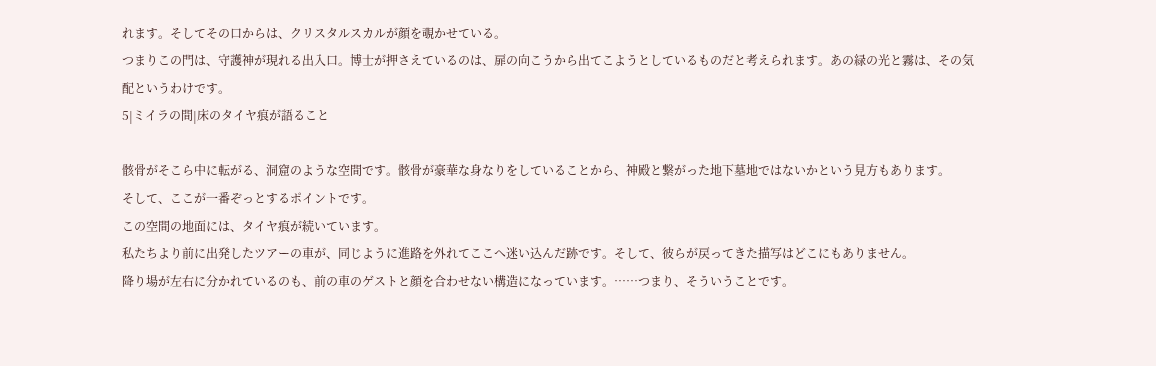れます。そしてその口からは、クリスタルスカルが顔を覗かせている。
つまりこの門は、守護神が現れる出入口。博士が押さえているのは、扉の向こうから出てこようとしているものだと考えられます。あの緑の光と霧は、その気配というわけです。
5|ミイラの間|床のタイヤ痕が語ること

骸骨がそこら中に転がる、洞窟のような空間です。骸骨が豪華な身なりをしていることから、神殿と繋がった地下墓地ではないかという見方もあります。
そして、ここが一番ぞっとするポイントです。
この空間の地面には、タイヤ痕が続いています。
私たちより前に出発したツアーの車が、同じように進路を外れてここへ迷い込んだ跡です。そして、彼らが戻ってきた描写はどこにもありません。
降り場が左右に分かれているのも、前の車のゲストと顔を合わせない構造になっています。……つまり、そういうことです。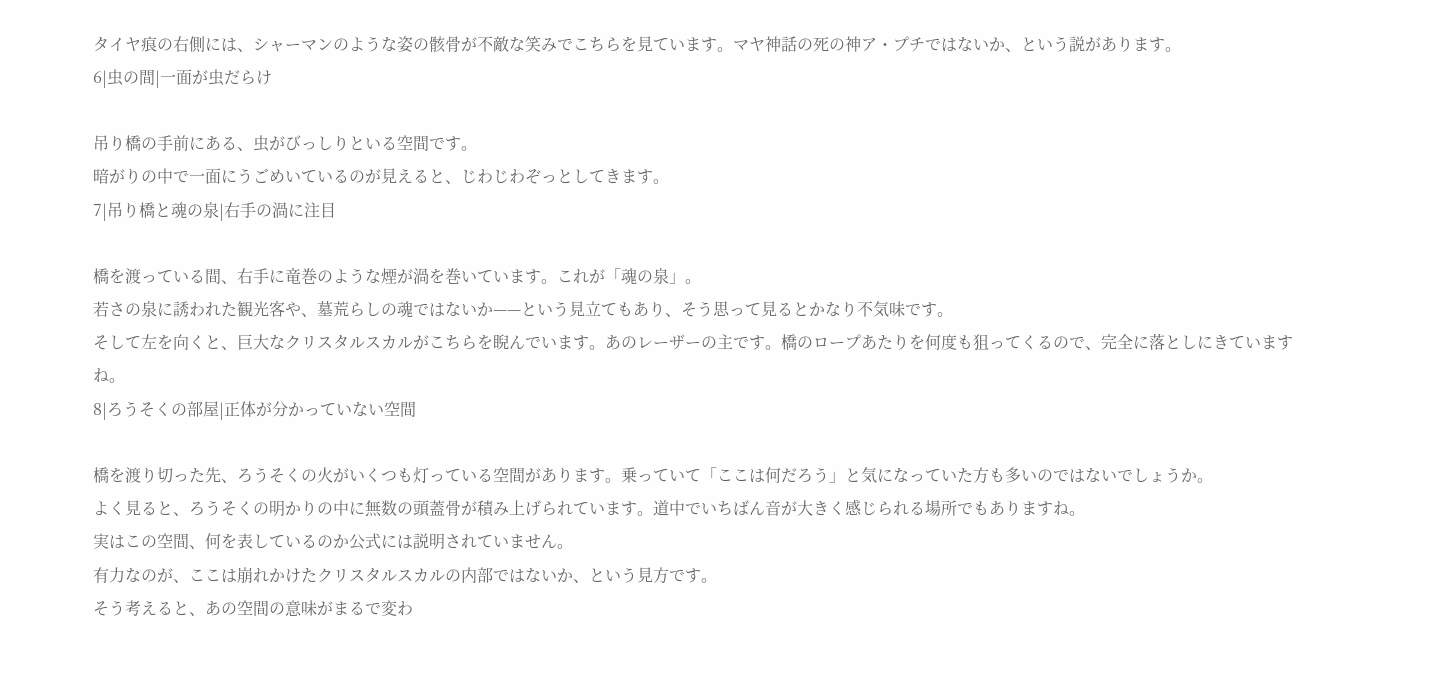タイヤ痕の右側には、シャーマンのような姿の骸骨が不敵な笑みでこちらを見ています。マヤ神話の死の神ア・プチではないか、という説があります。
6|虫の間|一面が虫だらけ

吊り橋の手前にある、虫がびっしりといる空間です。
暗がりの中で一面にうごめいているのが見えると、じわじわぞっとしてきます。
7|吊り橋と魂の泉|右手の渦に注目

橋を渡っている間、右手に竜巻のような煙が渦を巻いています。これが「魂の泉」。
若さの泉に誘われた観光客や、墓荒らしの魂ではないか——という見立てもあり、そう思って見るとかなり不気味です。
そして左を向くと、巨大なクリスタルスカルがこちらを睨んでいます。あのレーザーの主です。橋のロープあたりを何度も狙ってくるので、完全に落としにきていますね。
8|ろうそくの部屋|正体が分かっていない空間

橋を渡り切った先、ろうそくの火がいくつも灯っている空間があります。乗っていて「ここは何だろう」と気になっていた方も多いのではないでしょうか。
よく見ると、ろうそくの明かりの中に無数の頭蓋骨が積み上げられています。道中でいちばん音が大きく感じられる場所でもありますね。
実はこの空間、何を表しているのか公式には説明されていません。
有力なのが、ここは崩れかけたクリスタルスカルの内部ではないか、という見方です。
そう考えると、あの空間の意味がまるで変わ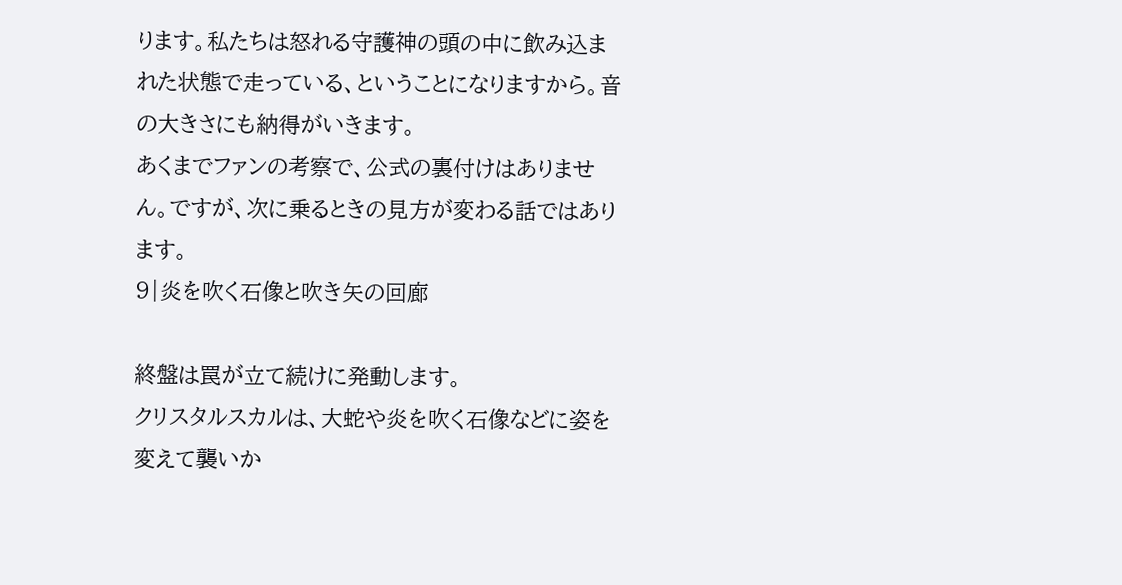ります。私たちは怒れる守護神の頭の中に飲み込まれた状態で走っている、ということになりますから。音の大きさにも納得がいきます。
あくまでファンの考察で、公式の裏付けはありません。ですが、次に乗るときの見方が変わる話ではあります。
9|炎を吹く石像と吹き矢の回廊

終盤は罠が立て続けに発動します。
クリスタルスカルは、大蛇や炎を吹く石像などに姿を変えて襲いか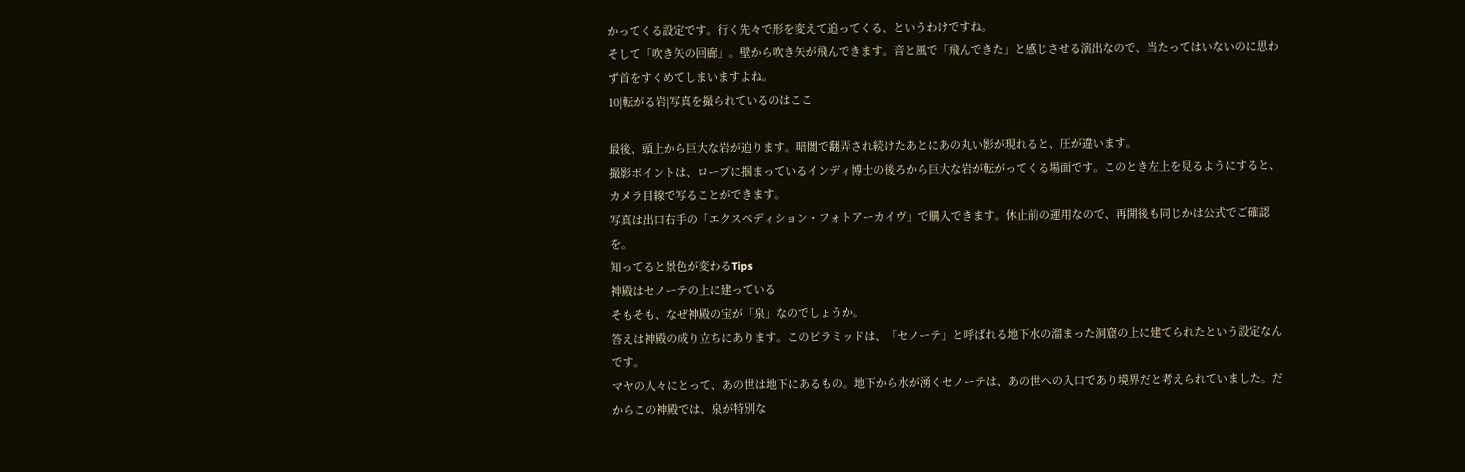かってくる設定です。行く先々で形を変えて追ってくる、というわけですね。
そして「吹き矢の回廊」。壁から吹き矢が飛んできます。音と風で「飛んできた」と感じさせる演出なので、当たってはいないのに思わず首をすくめてしまいますよね。
10|転がる岩|写真を撮られているのはここ

最後、頭上から巨大な岩が迫ります。暗闇で翻弄され続けたあとにあの丸い影が現れると、圧が違います。
撮影ポイントは、ロープに掴まっているインディ博士の後ろから巨大な岩が転がってくる場面です。このとき左上を見るようにすると、カメラ目線で写ることができます。
写真は出口右手の「エクスペディション・フォトアーカイヴ」で購入できます。休止前の運用なので、再開後も同じかは公式でご確認を。
知ってると景色が変わるTips
神殿はセノーテの上に建っている
そもそも、なぜ神殿の宝が「泉」なのでしょうか。
答えは神殿の成り立ちにあります。このピラミッドは、「セノーテ」と呼ばれる地下水の溜まった洞窟の上に建てられたという設定なんです。
マヤの人々にとって、あの世は地下にあるもの。地下から水が湧くセノーテは、あの世への入口であり境界だと考えられていました。だからこの神殿では、泉が特別な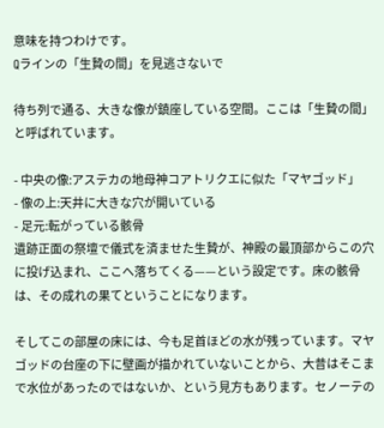意味を持つわけです。
Qラインの「生贄の間」を見逃さないで

待ち列で通る、大きな像が鎮座している空間。ここは「生贄の間」と呼ばれています。

- 中央の像:アステカの地母神コアトリクエに似た「マヤゴッド」
- 像の上:天井に大きな穴が開いている
- 足元:転がっている骸骨
遺跡正面の祭壇で儀式を済ませた生贄が、神殿の最頂部からこの穴に投げ込まれ、ここへ落ちてくる——という設定です。床の骸骨は、その成れの果てということになります。

そしてこの部屋の床には、今も足首ほどの水が残っています。マヤゴッドの台座の下に壁画が描かれていないことから、大昔はそこまで水位があったのではないか、という見方もあります。セノーテの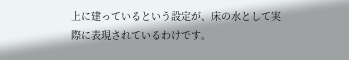上に建っているという設定が、床の水として実際に表現されているわけです。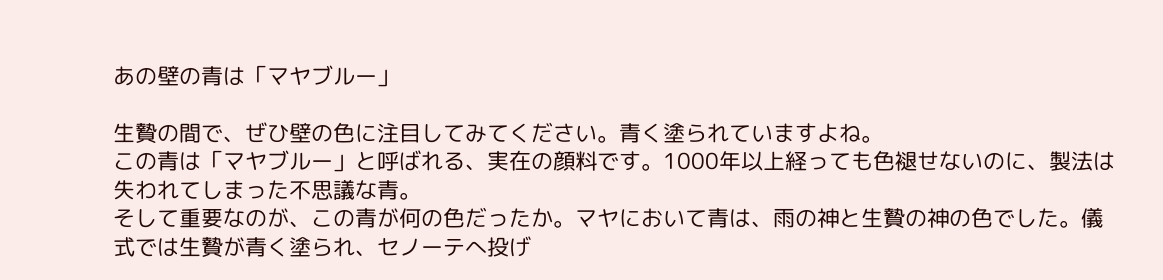あの壁の青は「マヤブルー」

生贄の間で、ぜひ壁の色に注目してみてください。青く塗られていますよね。
この青は「マヤブルー」と呼ばれる、実在の顔料です。1000年以上経っても色褪せないのに、製法は失われてしまった不思議な青。
そして重要なのが、この青が何の色だったか。マヤにおいて青は、雨の神と生贄の神の色でした。儀式では生贄が青く塗られ、セノーテへ投げ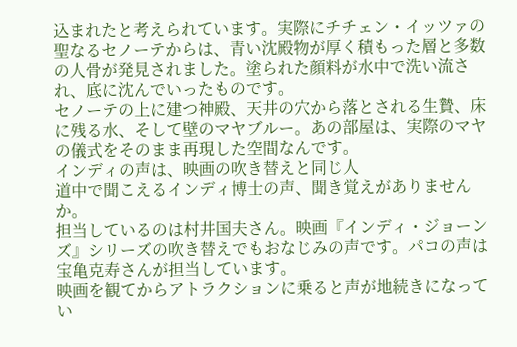込まれたと考えられています。実際にチチェン・イッツァの聖なるセノーテからは、青い沈殿物が厚く積もった層と多数の人骨が発見されました。塗られた顔料が水中で洗い流され、底に沈んでいったものです。
セノーテの上に建つ神殿、天井の穴から落とされる生贄、床に残る水、そして壁のマヤブルー。あの部屋は、実際のマヤの儀式をそのまま再現した空間なんです。
インディの声は、映画の吹き替えと同じ人
道中で聞こえるインディ博士の声、聞き覚えがありませんか。
担当しているのは村井国夫さん。映画『インディ・ジョーンズ』シリーズの吹き替えでもおなじみの声です。パコの声は宝亀克寿さんが担当しています。
映画を観てからアトラクションに乗ると声が地続きになってい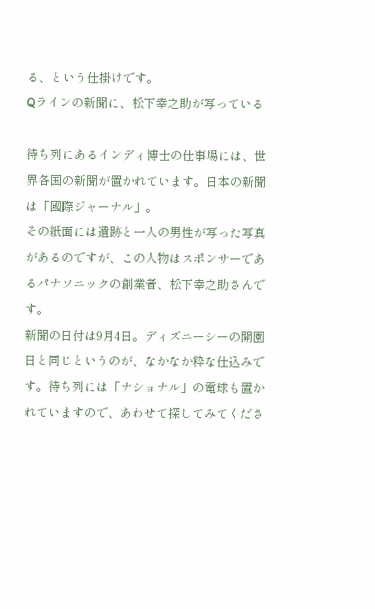る、という仕掛けです。
Qラインの新聞に、松下幸之助が写っている

待ち列にあるインディ博士の仕事場には、世界各国の新聞が置かれています。日本の新聞は「國際ジャーナル」。
その紙面には遺跡と一人の男性が写った写真があるのですが、この人物はスポンサーであるパナソニックの創業者、松下幸之助さんです。
新聞の日付は9月4日。ディズニーシーの開園日と同じというのが、なかなか粋な仕込みです。待ち列には「ナショナル」の電球も置かれていますので、あわせて探してみてくださ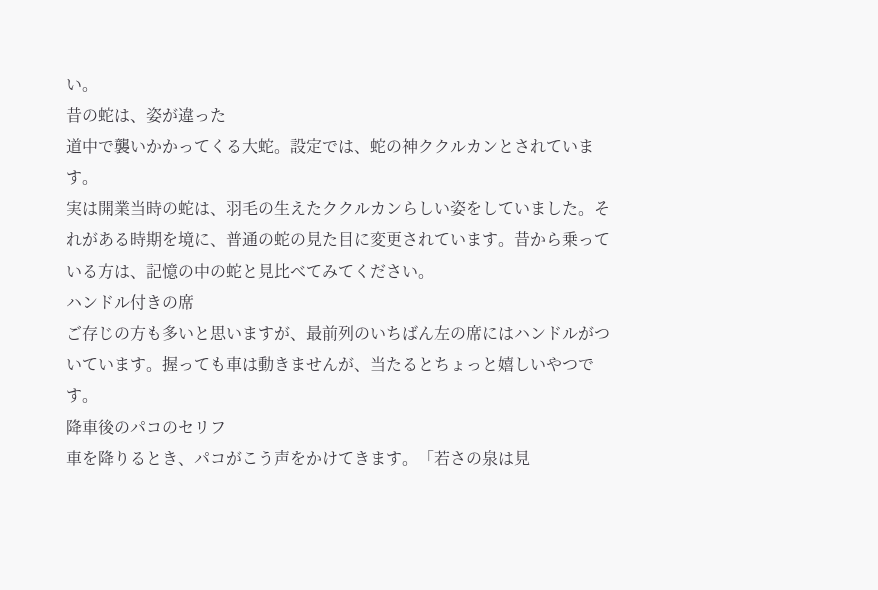い。
昔の蛇は、姿が違った
道中で襲いかかってくる大蛇。設定では、蛇の神ククルカンとされています。
実は開業当時の蛇は、羽毛の生えたククルカンらしい姿をしていました。それがある時期を境に、普通の蛇の見た目に変更されています。昔から乗っている方は、記憶の中の蛇と見比べてみてください。
ハンドル付きの席
ご存じの方も多いと思いますが、最前列のいちばん左の席にはハンドルがついています。握っても車は動きませんが、当たるとちょっと嬉しいやつです。
降車後のパコのセリフ
車を降りるとき、パコがこう声をかけてきます。「若さの泉は見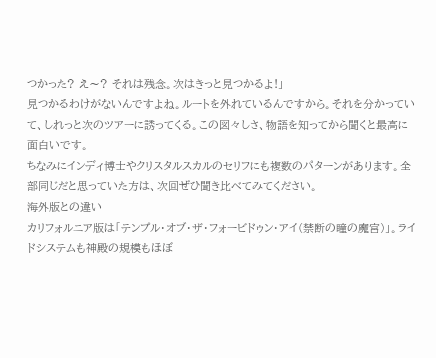つかった? え〜? それは残念。次はきっと見つかるよ!」
見つかるわけがないんですよね。ルートを外れているんですから。それを分かっていて、しれっと次のツアーに誘ってくる。この図々しさ、物語を知ってから聞くと最高に面白いです。
ちなみにインディ博士やクリスタルスカルのセリフにも複数のパターンがあります。全部同じだと思っていた方は、次回ぜひ聞き比べてみてください。
海外版との違い
カリフォルニア版は「テンプル・オブ・ザ・フォービドゥン・アイ(禁断の瞳の魔宮)」。ライドシステムも神殿の規模もほぼ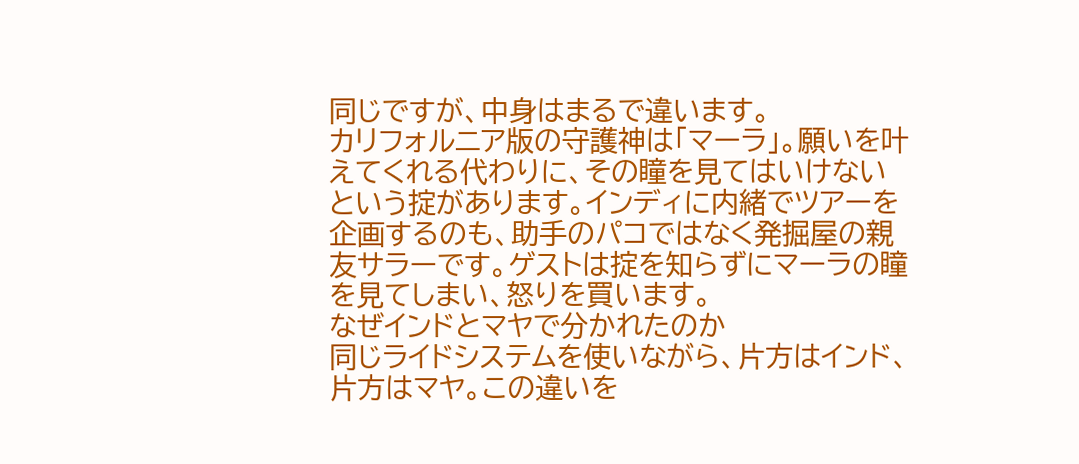同じですが、中身はまるで違います。
カリフォルニア版の守護神は「マーラ」。願いを叶えてくれる代わりに、その瞳を見てはいけないという掟があります。インディに内緒でツアーを企画するのも、助手のパコではなく発掘屋の親友サラーです。ゲストは掟を知らずにマーラの瞳を見てしまい、怒りを買います。
なぜインドとマヤで分かれたのか
同じライドシステムを使いながら、片方はインド、片方はマヤ。この違いを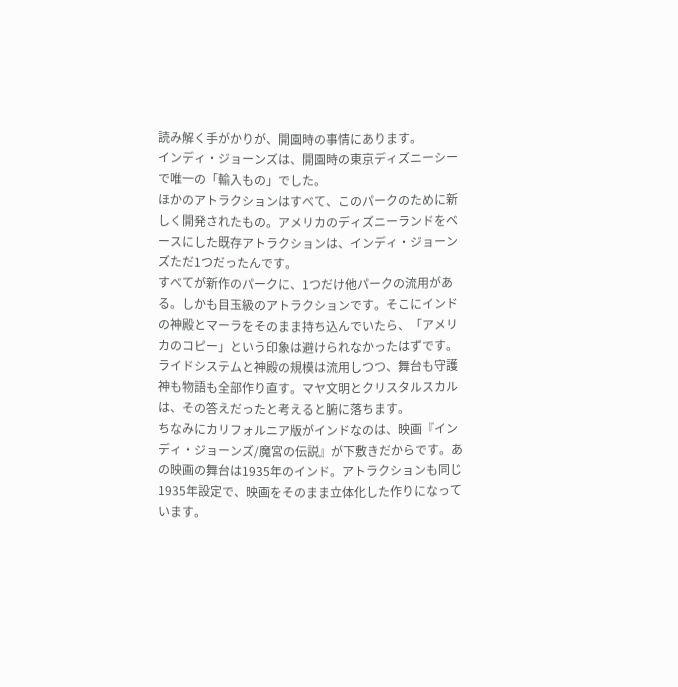読み解く手がかりが、開園時の事情にあります。
インディ・ジョーンズは、開園時の東京ディズニーシーで唯一の「輸入もの」でした。
ほかのアトラクションはすべて、このパークのために新しく開発されたもの。アメリカのディズニーランドをベースにした既存アトラクションは、インディ・ジョーンズただ1つだったんです。
すべてが新作のパークに、1つだけ他パークの流用がある。しかも目玉級のアトラクションです。そこにインドの神殿とマーラをそのまま持ち込んでいたら、「アメリカのコピー」という印象は避けられなかったはずです。
ライドシステムと神殿の規模は流用しつつ、舞台も守護神も物語も全部作り直す。マヤ文明とクリスタルスカルは、その答えだったと考えると腑に落ちます。
ちなみにカリフォルニア版がインドなのは、映画『インディ・ジョーンズ/魔宮の伝説』が下敷きだからです。あの映画の舞台は1935年のインド。アトラクションも同じ1935年設定で、映画をそのまま立体化した作りになっています。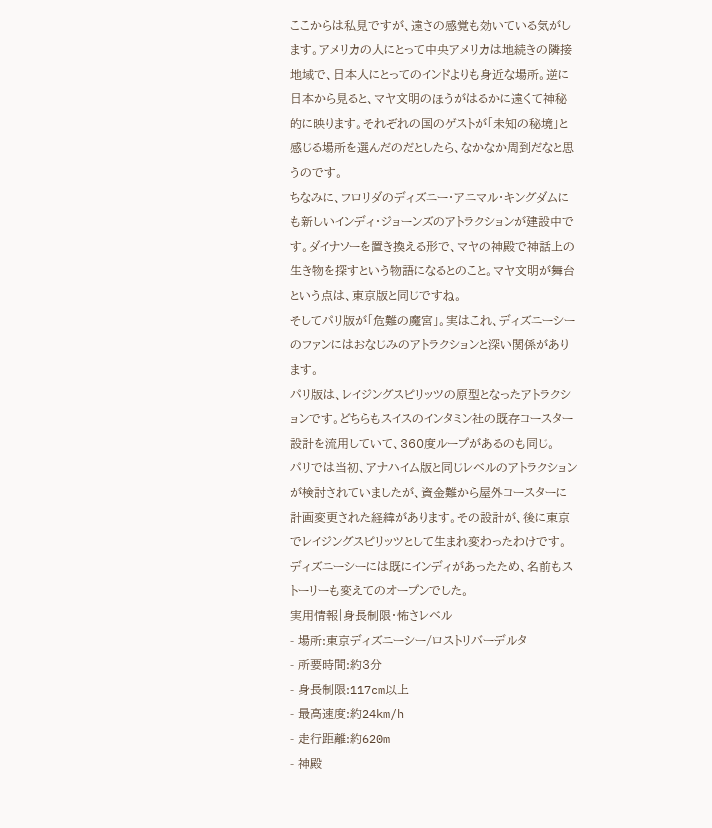ここからは私見ですが、遠さの感覚も効いている気がします。アメリカの人にとって中央アメリカは地続きの隣接地域で、日本人にとってのインドよりも身近な場所。逆に日本から見ると、マヤ文明のほうがはるかに遠くて神秘的に映ります。それぞれの国のゲストが「未知の秘境」と感じる場所を選んだのだとしたら、なかなか周到だなと思うのです。
ちなみに、フロリダのディズニー・アニマル・キングダムにも新しいインディ・ジョーンズのアトラクションが建設中です。ダイナソーを置き換える形で、マヤの神殿で神話上の生き物を探すという物語になるとのこと。マヤ文明が舞台という点は、東京版と同じですね。
そしてパリ版が「危難の魔宮」。実はこれ、ディズニーシーのファンにはおなじみのアトラクションと深い関係があります。
パリ版は、レイジングスピリッツの原型となったアトラクションです。どちらもスイスのインタミン社の既存コースター設計を流用していて、360度ループがあるのも同じ。
パリでは当初、アナハイム版と同じレベルのアトラクションが検討されていましたが、資金難から屋外コースターに計画変更された経緯があります。その設計が、後に東京でレイジングスピリッツとして生まれ変わったわけです。ディズニーシーには既にインディがあったため、名前もストーリーも変えてのオープンでした。
実用情報|身長制限・怖さレベル
- 場所:東京ディズニーシー/ロストリバーデルタ
- 所要時間:約3分
- 身長制限:117cm以上
- 最高速度:約24km/h
- 走行距離:約620m
- 神殿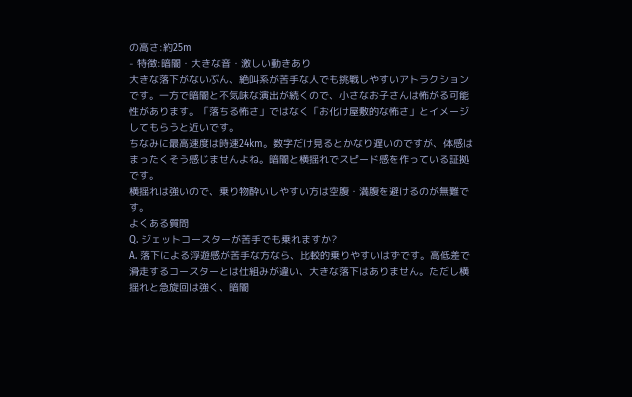の高さ:約25m
- 特徴:暗闇・大きな音・激しい動きあり
大きな落下がないぶん、絶叫系が苦手な人でも挑戦しやすいアトラクションです。一方で暗闇と不気味な演出が続くので、小さなお子さんは怖がる可能性があります。「落ちる怖さ」ではなく「お化け屋敷的な怖さ」とイメージしてもらうと近いです。
ちなみに最高速度は時速24km。数字だけ見るとかなり遅いのですが、体感はまったくそう感じませんよね。暗闇と横揺れでスピード感を作っている証拠です。
横揺れは強いので、乗り物酔いしやすい方は空腹・満腹を避けるのが無難です。
よくある質問
Q. ジェットコースターが苦手でも乗れますか?
A. 落下による浮遊感が苦手な方なら、比較的乗りやすいはずです。高低差で滑走するコースターとは仕組みが違い、大きな落下はありません。ただし横揺れと急旋回は強く、暗闇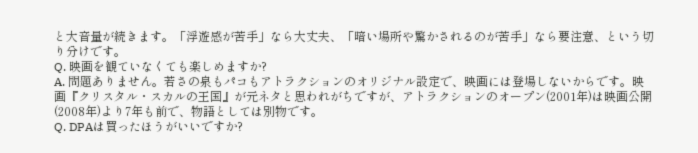と大音量が続きます。「浮遊感が苦手」なら大丈夫、「暗い場所や驚かされるのが苦手」なら要注意、という切り分けです。
Q. 映画を観ていなくても楽しめますか?
A. 問題ありません。若さの泉もパコもアトラクションのオリジナル設定で、映画には登場しないからです。映画『クリスタル・スカルの王国』が元ネタと思われがちですが、アトラクションのオープン(2001年)は映画公開(2008年)より7年も前で、物語としては別物です。
Q. DPAは買ったほうがいいですか?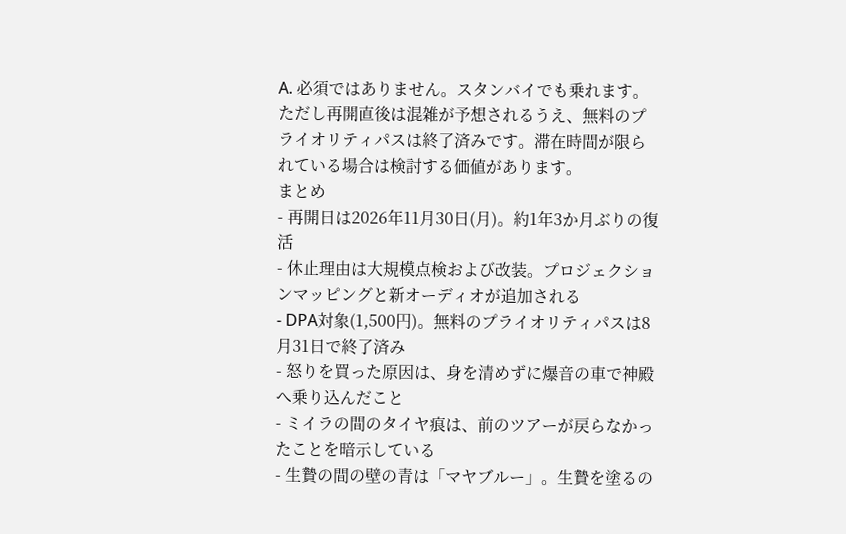A. 必須ではありません。スタンバイでも乗れます。ただし再開直後は混雑が予想されるうえ、無料のプライオリティパスは終了済みです。滞在時間が限られている場合は検討する価値があります。
まとめ
- 再開日は2026年11月30日(月)。約1年3か月ぶりの復活
- 休止理由は大規模点検および改装。プロジェクションマッピングと新オーディオが追加される
- DPA対象(1,500円)。無料のプライオリティパスは8月31日で終了済み
- 怒りを買った原因は、身を清めずに爆音の車で神殿へ乗り込んだこと
- ミイラの間のタイヤ痕は、前のツアーが戻らなかったことを暗示している
- 生贄の間の壁の青は「マヤブルー」。生贄を塗るの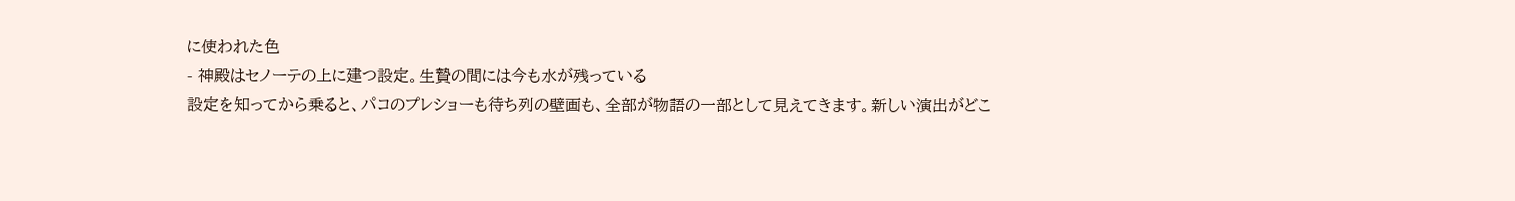に使われた色
- 神殿はセノーテの上に建つ設定。生贄の間には今も水が残っている
設定を知ってから乗ると、パコのプレショーも待ち列の壁画も、全部が物語の一部として見えてきます。新しい演出がどこ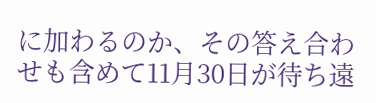に加わるのか、その答え合わせも含めて11月30日が待ち遠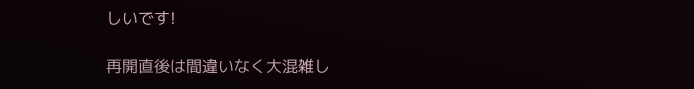しいです!

再開直後は間違いなく大混雑し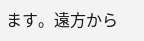ます。遠方から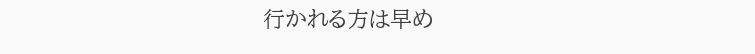行かれる方は早め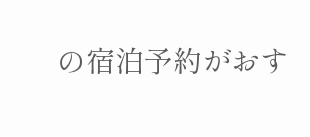の宿泊予約がおす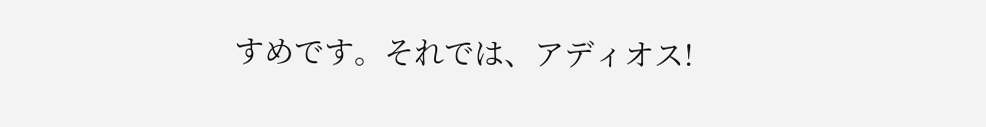すめです。それでは、アディオス!